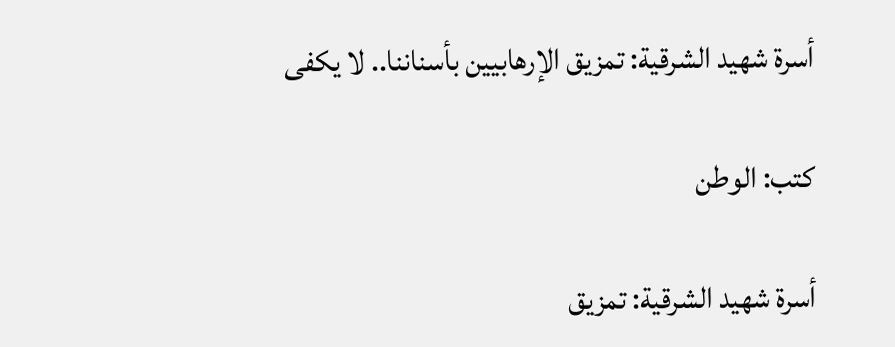أسرة شهيد الشرقية: تمزيق الإرهابيين بأسناننا.. لا يكفى

كتب: الوطن

أسرة شهيد الشرقية: تمزيق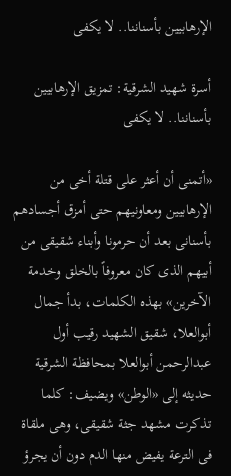الإرهابيين بأسناننا.. لا يكفى

أسرة شهيد الشرقية: تمزيق الإرهابيين بأسناننا.. لا يكفى

«أتمنى أن أعثر على قتلة أخى من الإرهابيين ومعاونيهم حتى أمزق أجسادهم بأسنانى بعد أن حرمونا وأبناء شقيقى من أبيهم الذى كان معروفاً بالخلق وخدمة الآخرين» بهذه الكلمات، بدأ جمال أبوالعلا، شقيق الشهيد رقيب أول عبدالرحمن أبوالعلا بمحافظة الشرقية حديثه إلى «الوطن» ويضيف: كلما تذكرت مشهد جثة شقيقى، وهى ملقاة فى الترعة يفيض منها الدم دون أن يجرؤ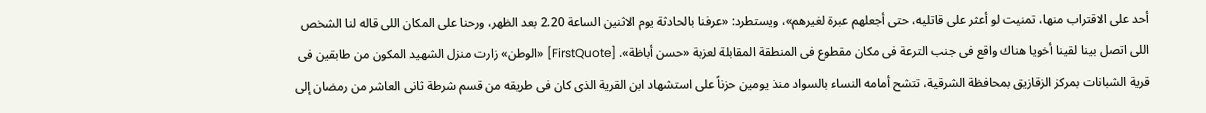أحد على الاقتراب منها، تمنيت لو أعثر على قاتليه، حتى أجعلهم عبرة لغيرهم»، ويستطرد: «عرفنا بالحادثة يوم الاثنين الساعة 2.20 بعد الظهر، ورحنا على المكان اللى قاله لنا الشخص اللى اتصل بينا لقينا أخويا هناك واقع فى جنب الترعة فى مكان مقطوع فى المنطقة المقابلة لعزبة «حسن أباظة». [FirstQuote] «الوطن» زارت منزل الشهيد المكون من طابقين فى قرية الشبانات بمركز الزقازيق بمحافظة الشرقية، تتشح أمامه النساء بالسواد منذ يومين حزناً على استشهاد ابن القرية الذى كان فى طريقه من قسم شرطة ثانى العاشر من رمضان إلى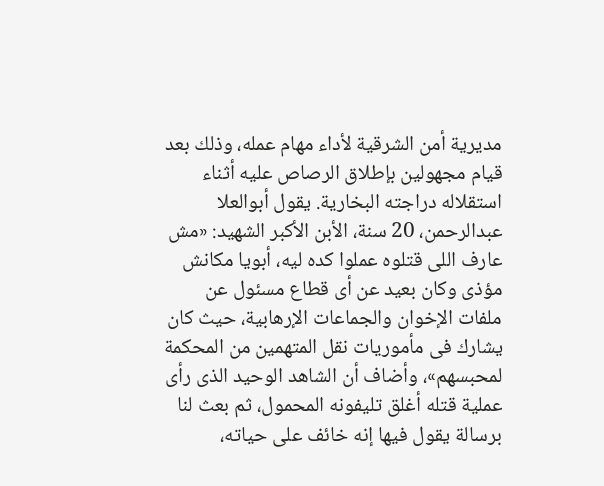مديرية أمن الشرقية لأداء مهام عمله، وذلك بعد قيام مجهولين بإطلاق الرصاص عليه أثناء استقلاله دراجته البخارية. يقول أبوالعلا عبدالرحمن، 20 سنة، الأبن الأكبر الشهيد: «مش عارف اللى قتلوه عملوا كده ليه، أبويا مكانش مؤذى وكان بعيد عن أى قطاع مسئول عن ملفات الإخوان والجماعات الإرهابية، حيث كان يشارك فى مأموريات نقل المتهمين من المحكمة لمحبسهم»، وأضاف أن الشاهد الوحيد الذى رأى عملية قتله أغلق تليفونه المحمول، ثم بعث لنا برسالة يقول فيها إنه خائف على حياته،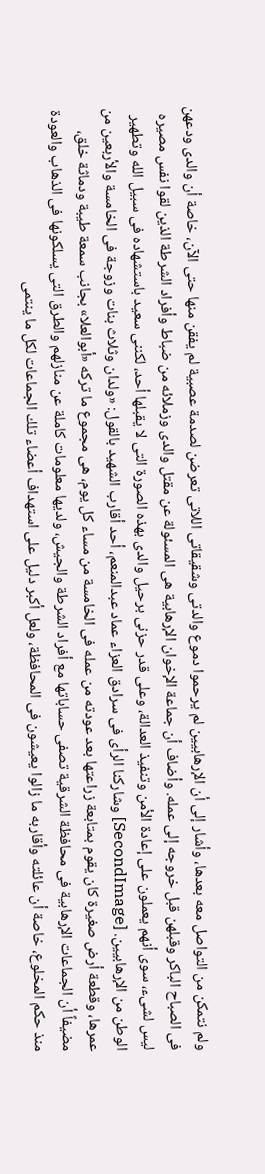ولم نتمكن من التواصل معه بعدها، وأشار إلى أن الإرهابيين لم يرحموا دموع والدتى وشقيقاتى اللاتى تعرضن لصدمة عصبية لم يفقن منها حتى الآن، خاصة أن والدى ودعهن فى الصباح الباكر وقبلهن قبل خروجه إلى عمله. وأضاف أن جماعة الإخوان الإرهابية هى المسئولة عن مقتل والدى وزملائه من ضباط وأفراد الشرطة الذين لقوا نفس مصيره ليس لشىء، سوى أنهم يعملون على إعادة الأمن وتنفيذ العدالة، وعلى قدر حزنى برحيل والدى بهذه الصورة التى لا يقبلها أحد، لكننى سعيد باستشهاده فى سبيل الله وتطهير الوطن من الإرهابيين. [SecondImage] وشاركنا الرأى فى سرادق العزاء عماد عبدالمنعم، أحد أقارب الشهيد بالقول: «ولدان وثلاث بنات وزوجة فى الخامسة والأربعين من عمرها، وقطعة أرض صغيرة كان يقوم بمتابعة زراعتها بعد عودته من عمله فى الخامسة من مساء كل يوم، هى مجموع ما تركه «أبوالعلا» بجانب سمعة طيبة ودماثة خلق، مضيفاً أن الجماعات الإرهابية فى محافظة الشرقية تصفى حساباتها مع أفراد الشرطة والجيش، ولديها معلومات كاملة عن منازلهم والطرق التى يسلكونها فى الذهاب والعودة منذ حكم المخلوع، خاصة أن عائلته وأقاربه ما زالوا يعيشون فى المحافظة، ولعل أكبر دليل على استهداف أعضاء تلك الجماعات لكل ما ينتمى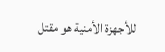للأجهزة الأمنية هو مقتل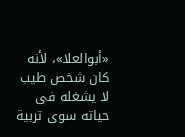«أبوالعلا»، لأنه كان شخص طيب لا يشغله فى حياته سوى تربية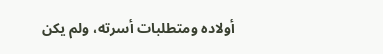أولاده ومتطلبات أسرته، ولم يكن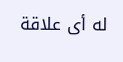له أى علاقة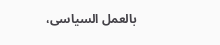بالعمل السياسى،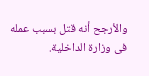والأرجح أنه قتل بسبب عمله فى وزارة الداخلية.